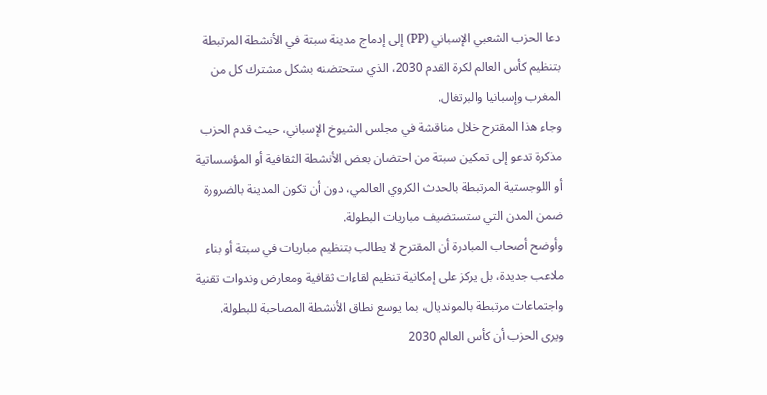دعا الحزب الشعبي الإسباني (PP) إلى إدماج مدينة سبتة في الأنشطة المرتبطة بتنظيم كأس العالم لكرة القدم 2030، الذي ستحتضنه بشكل مشترك كل من المغرب وإسبانيا والبرتغال.
وجاء هذا المقترح خلال مناقشة في مجلس الشيوخ الإسباني، حيث قدم الحزب مذكرة تدعو إلى تمكين سبتة من احتضان بعض الأنشطة الثقافية أو المؤسساتية أو اللوجستية المرتبطة بالحدث الكروي العالمي، دون أن تكون المدينة بالضرورة ضمن المدن التي ستستضيف مباريات البطولة.
وأوضح أصحاب المبادرة أن المقترح لا يطالب بتنظيم مباريات في سبتة أو بناء ملاعب جديدة، بل يركز على إمكانية تنظيم لقاءات ثقافية ومعارض وندوات تقنية واجتماعات مرتبطة بالمونديال، بما يوسع نطاق الأنشطة المصاحبة للبطولة.
ويرى الحزب أن كأس العالم 2030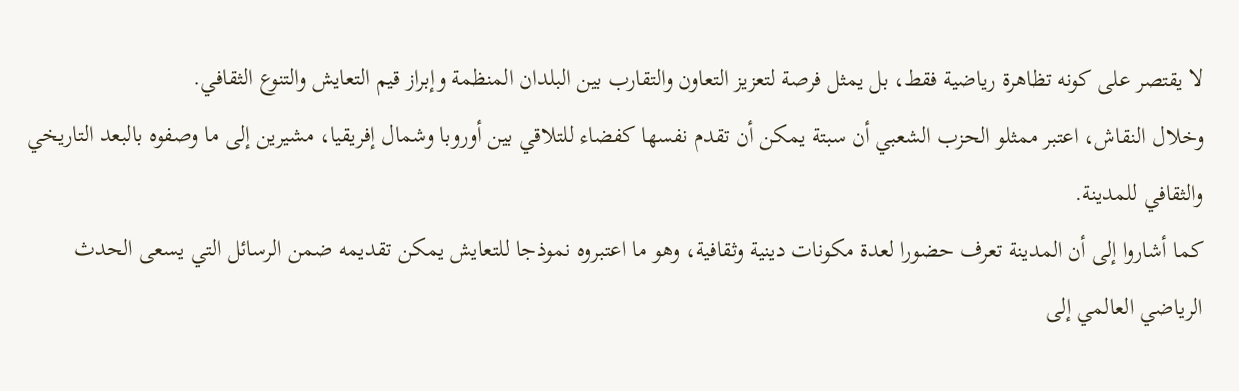لا يقتصر على كونه تظاهرة رياضية فقط، بل يمثل فرصة لتعزيز التعاون والتقارب بين البلدان المنظمة وإبراز قيم التعايش والتنوع الثقافي.
وخلال النقاش، اعتبر ممثلو الحزب الشعبي أن سبتة يمكن أن تقدم نفسها كفضاء للتلاقي بين أوروبا وشمال إفريقيا، مشيرين إلى ما وصفوه بالبعد التاريخي والثقافي للمدينة.
كما أشاروا إلى أن المدينة تعرف حضورا لعدة مكونات دينية وثقافية، وهو ما اعتبروه نموذجا للتعايش يمكن تقديمه ضمن الرسائل التي يسعى الحدث الرياضي العالمي إلى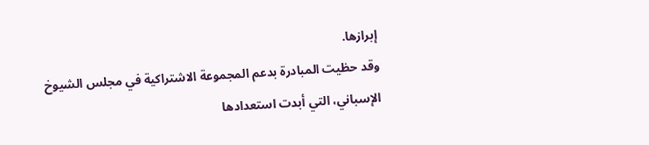إبرازها.
وقد حظيت المبادرة بدعم المجموعة الاشتراكية في مجلس الشيوخ الإسباني، التي أبدت استعدادها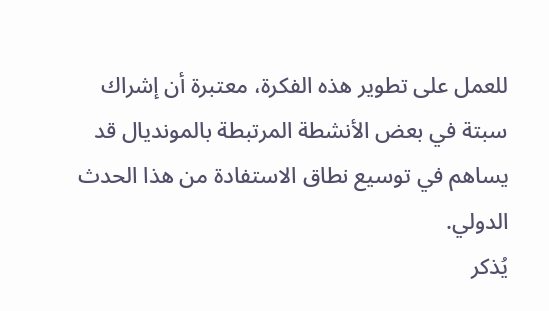للعمل على تطوير هذه الفكرة، معتبرة أن إشراك سبتة في بعض الأنشطة المرتبطة بالمونديال قد يساهم في توسيع نطاق الاستفادة من هذا الحدث الدولي.
يُذكر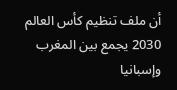أن ملف تنظيم كأس العالم 2030 يجمع بين المغرب وإسبانيا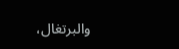والبرتغال،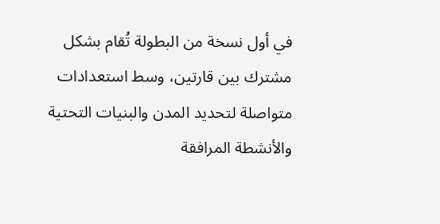في أول نسخة من البطولة تُقام بشكل مشترك بين قارتين، وسط استعدادات متواصلة لتحديد المدن والبنيات التحتية والأنشطة المرافقة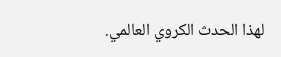لهذا الحدث الكروي العالمي.